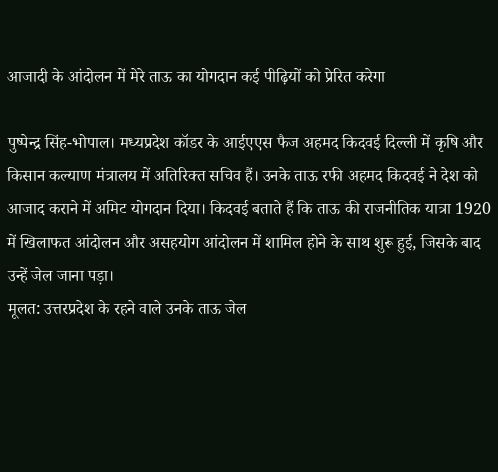आजादी के आंदोलन में मेरे ताऊ का योगदान कई पीढ़ियों को प्रेरित करेगा

पुष्पेन्द्र सिंह-भोपाल। मध्यप्रदेश कॉडर के आईएएस फैज अहमद किदवई दिल्ली में कृषि और किसान कल्याण मंत्रालय में अतिरिक्त सचिव हैं। उनके ताऊ रफी अहमद किदवई ने देश को आजाद कराने में अमिट योगदान दिया। किदवई बताते हैं कि ताऊ की राजनीतिक यात्रा 1920 में खिलाफत आंदोलन और असहयोग आंदोलन में शामिल होने के साथ शुरू हुई, जिसके बाद उन्हें जेल जाना पड़ा।
मूलत: उत्तरप्रदेश के रहने वाले उनके ताऊ जेल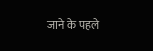जाने के पहले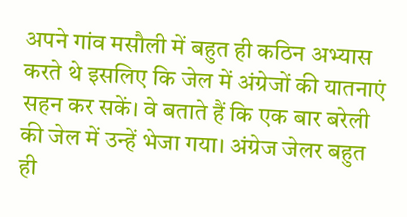अपने गांव मसौली में बहुत ही कठिन अभ्यास करते थे इसलिए कि जेल में अंग्रेजों की यातनाएं सहन कर सकें। वे बताते हैं कि एक बार बरेली की जेल में उन्हें भेजा गया। अंग्रेज जेलर बहुत ही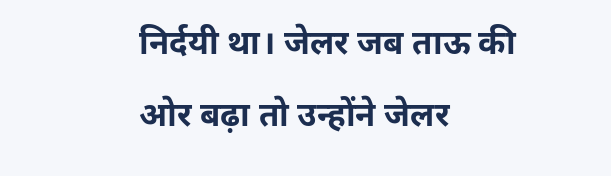निर्दयी था। जेलर जब ताऊ की ओर बढ़ा तो उन्होंने जेलर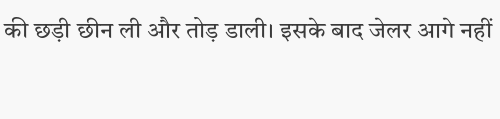की छड़ी छीन ली और तोड़ डाली। इसके बाद जेलर आगे नहीं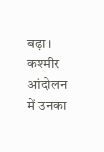बढ़ा। कश्मीर आंदोलन में उनका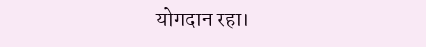योगदान रहा।